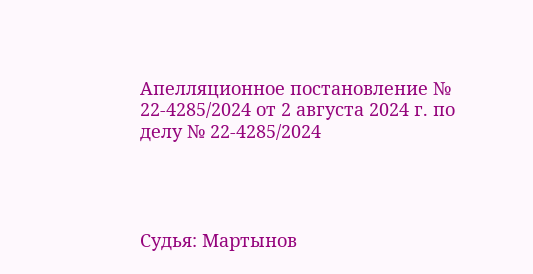Апелляционное постановление № 22-4285/2024 от 2 августа 2024 г. по делу № 22-4285/2024




Судья: Мартынов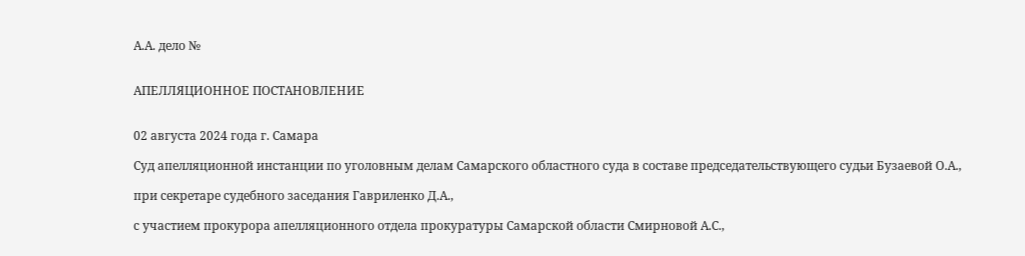А.А. дело №


АПЕЛЛЯЦИОННОЕ ПОСТАНОВЛЕНИЕ


02 августа 2024 года г. Самара

Суд апелляционной инстанции по уголовным делам Самарского областного суда в составе председательствующего судьи Бузаевой О.А.,

при секретаре судебного заседания Гавриленко Д.А.,

с участием прокурора апелляционного отдела прокуратуры Самарской области Смирновой А.С.,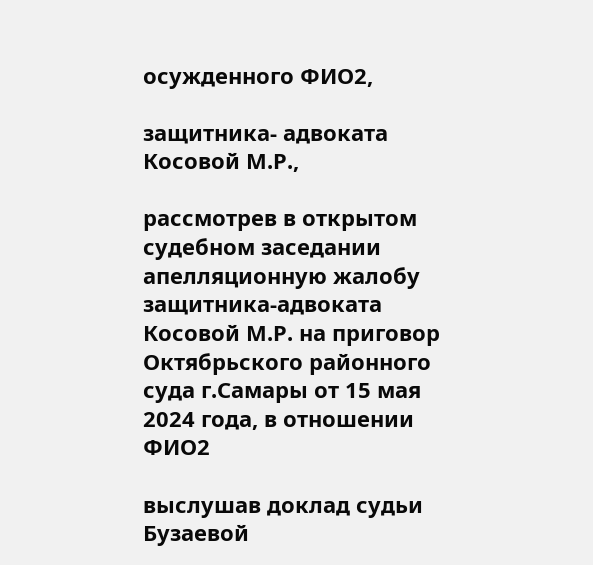осужденного ФИО2,

защитника- адвоката Косовой М.Р.,

рассмотрев в открытом судебном заседании апелляционную жалобу защитника-адвоката Косовой М.Р. на приговор Октябрьского районного суда г.Самары от 15 мая 2024 года, в отношении ФИО2

выслушав доклад судьи Бузаевой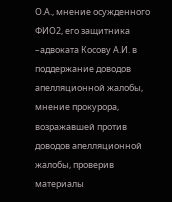О.А., мнение осужденного ФИО2, его защитника –адвоката Косову А.И. в поддержание доводов апелляционной жалобы, мнение прокурора, возражавшей против доводов апелляционной жалобы, проверив материалы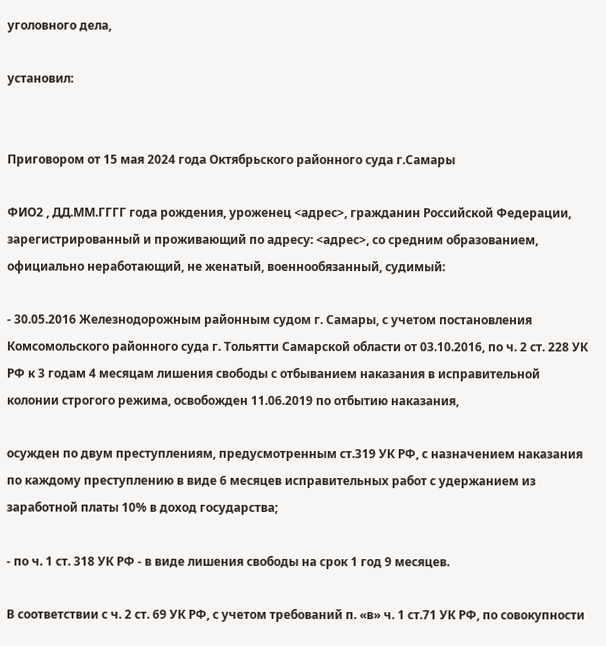уголовного дела,

установил:


Приговором от 15 мая 2024 года Октябрьского районного суда г.Самары

ФИО2 , ДД.ММ.ГГГГ года рождения, уроженец <адрес>, гражданин Российской Федерации, зарегистрированный и проживающий по адресу: <адрес>, со средним образованием, официально неработающий, не женатый, военнообязанный, судимый:

- 30.05.2016 Железнодорожным районным судом г. Самары, с учетом постановления Комсомольского районного суда г. Тольятти Самарской области от 03.10.2016, по ч. 2 ст. 228 УК РФ к 3 годам 4 месяцам лишения свободы с отбыванием наказания в исправительной колонии строгого режима, освобожден 11.06.2019 по отбытию наказания,

осужден по двум преступлениям, предусмотренным ст.319 УК РФ, с назначением наказания по каждому преступлению в виде 6 месяцев исправительных работ с удержанием из заработной платы 10% в доход государства;

- по ч. 1 ст. 318 УК РФ - в виде лишения свободы на срок 1 год 9 месяцев.

В соответствии с ч. 2 ст. 69 УК РФ, с учетом требований п. «в» ч. 1 ст.71 УК РФ, по совокупности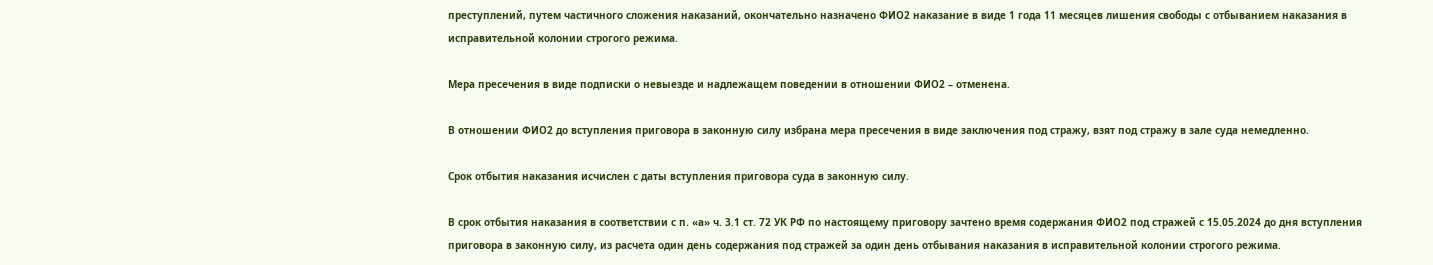преступлений, путем частичного сложения наказаний, окончательно назначено ФИО2 наказание в виде 1 года 11 месяцев лишения свободы с отбыванием наказания в исправительной колонии строгого режима.

Мера пресечения в виде подписки о невыезде и надлежащем поведении в отношении ФИО2 – отменена.

В отношении ФИО2 до вступления приговора в законную силу избрана мера пресечения в виде заключения под стражу, взят под стражу в зале суда немедленно.

Срок отбытия наказания исчислен с даты вступления приговора суда в законную силу.

В срок отбытия наказания в соответствии с п. «а» ч. 3.1 ст. 72 УК РФ по настоящему приговору зачтено время содержания ФИО2 под стражей с 15.05.2024 до дня вступления приговора в законную силу, из расчета один день содержания под стражей за один день отбывания наказания в исправительной колонии строгого режима.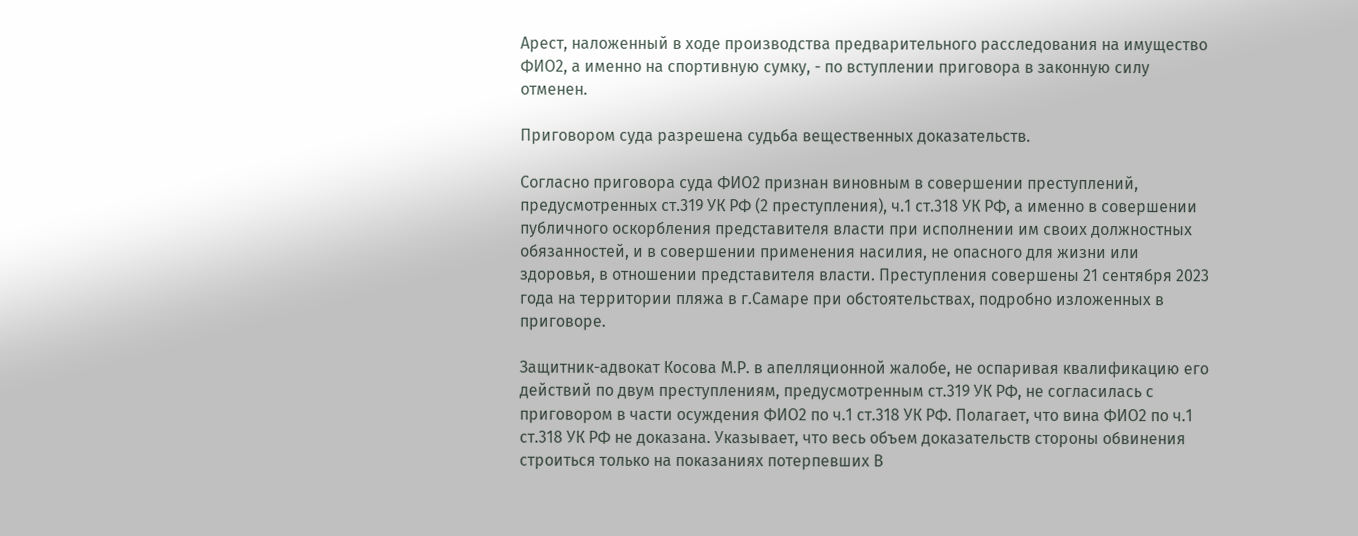Арест, наложенный в ходе производства предварительного расследования на имущество ФИО2, а именно на спортивную сумку, - по вступлении приговора в законную силу отменен.

Приговором суда разрешена судьба вещественных доказательств.

Согласно приговора суда ФИО2 признан виновным в совершении преступлений, предусмотренных ст.319 УК РФ (2 преступления), ч.1 ст.318 УК РФ, а именно в совершении публичного оскорбления представителя власти при исполнении им своих должностных обязанностей, и в совершении применения насилия, не опасного для жизни или здоровья, в отношении представителя власти. Преступления совершены 21 сентября 2023 года на территории пляжа в г.Самаре при обстоятельствах, подробно изложенных в приговоре.

Защитник-адвокат Косова М.Р. в апелляционной жалобе, не оспаривая квалификацию его действий по двум преступлениям, предусмотренным ст.319 УК РФ, не согласилась с приговором в части осуждения ФИО2 по ч.1 ст.318 УК РФ. Полагает, что вина ФИО2 по ч.1 ст.318 УК РФ не доказана. Указывает, что весь объем доказательств стороны обвинения строиться только на показаниях потерпевших В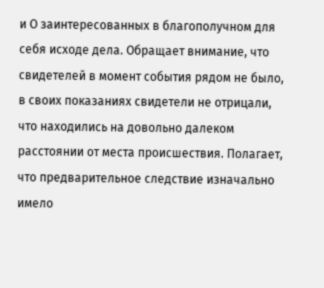и О заинтересованных в благополучном для себя исходе дела. Обращает внимание, что свидетелей в момент события рядом не было, в своих показаниях свидетели не отрицали, что находились на довольно далеком расстоянии от места происшествия. Полагает, что предварительное следствие изначально имело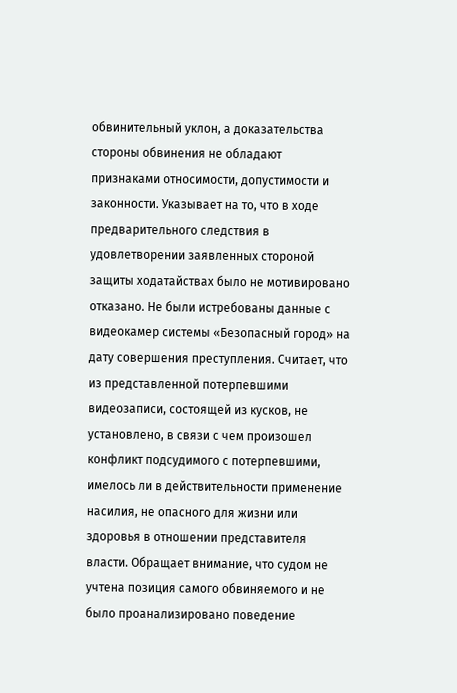обвинительный уклон, а доказательства стороны обвинения не обладают признаками относимости, допустимости и законности. Указывает на то, что в ходе предварительного следствия в удовлетворении заявленных стороной защиты ходатайствах было не мотивировано отказано. Не были истребованы данные с видеокамер системы «Безопасный город» на дату совершения преступления. Считает, что из представленной потерпевшими видеозаписи, состоящей из кусков, не установлено, в связи с чем произошел конфликт подсудимого с потерпевшими, имелось ли в действительности применение насилия, не опасного для жизни или здоровья в отношении представителя власти. Обращает внимание, что судом не учтена позиция самого обвиняемого и не было проанализировано поведение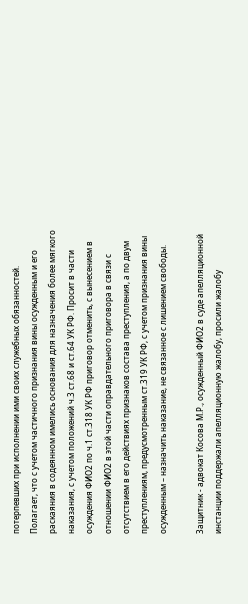потерпевших при исполнении ими своих служебных обязанностей. Полагает, что с учетом частичного признания вины осужденным и его раскаяния в содеянном имелись основания для назначения более мягкого наказания, с учетом положений ч.3 ст.68 и ст.64 УК РФ. Просит в части осуждения ФИО2 по ч.1 ст.318 УК РФ приговор отменить, с вынесением в отношении ФИО2 в этой части оправдательного приговора в связи с отсутствием в его действиях признаков состава преступления, а по двум преступлениям, предусмотренным ст.319 УК РФ, с учетом признания вины осужденным – назначить наказание, не связанное с лишением свободы.

Защитник - адвокат Косова М.Р., осужденный ФИО2 в суде апелляционной инстанции поддержали апелляционную жалобу, просили жалобу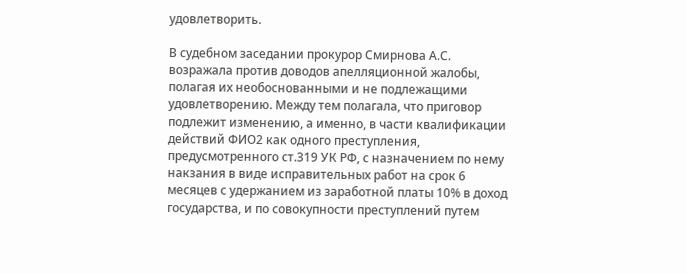удовлетворить.

В судебном заседании прокурор Смирнова А.С. возражала против доводов апелляционной жалобы, полагая их необоснованными и не подлежащими удовлетворению. Между тем полагала, что приговор подлежит изменению, а именно, в части квалификации действий ФИО2 как одного преступления, предусмотренного ст.319 УК РФ, с назначением по нему накзания в виде исправительных работ на срок 6 месяцев с удержанием из заработной платы 10% в доход государства, и по совокупности преступлений путем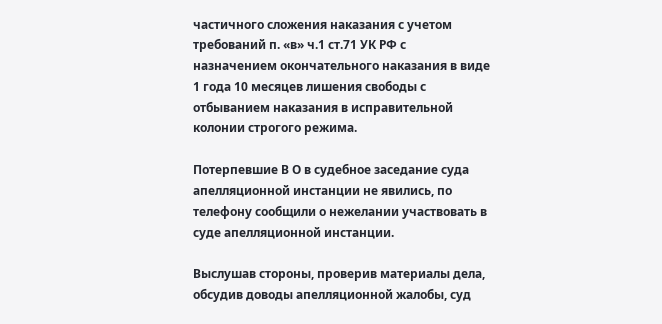частичного сложения наказания с учетом требований п. «в» ч.1 ст.71 УК РФ с назначением окончательного наказания в виде 1 года 10 месяцев лишения свободы с отбыванием наказания в исправительной колонии строгого режима.

Потерпевшие В О в судебное заседание суда апелляционной инстанции не явились, по телефону сообщили о нежелании участвовать в суде апелляционной инстанции.

Выслушав стороны, проверив материалы дела, обсудив доводы апелляционной жалобы, суд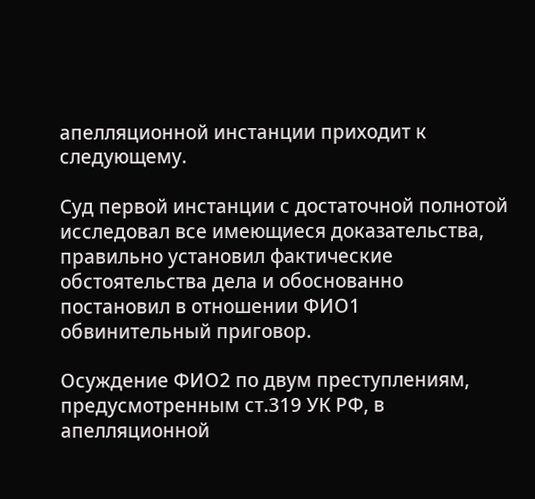апелляционной инстанции приходит к следующему.

Суд первой инстанции с достаточной полнотой исследовал все имеющиеся доказательства, правильно установил фактические обстоятельства дела и обоснованно постановил в отношении ФИО1 обвинительный приговор.

Осуждение ФИО2 по двум преступлениям, предусмотренным ст.319 УК РФ, в апелляционной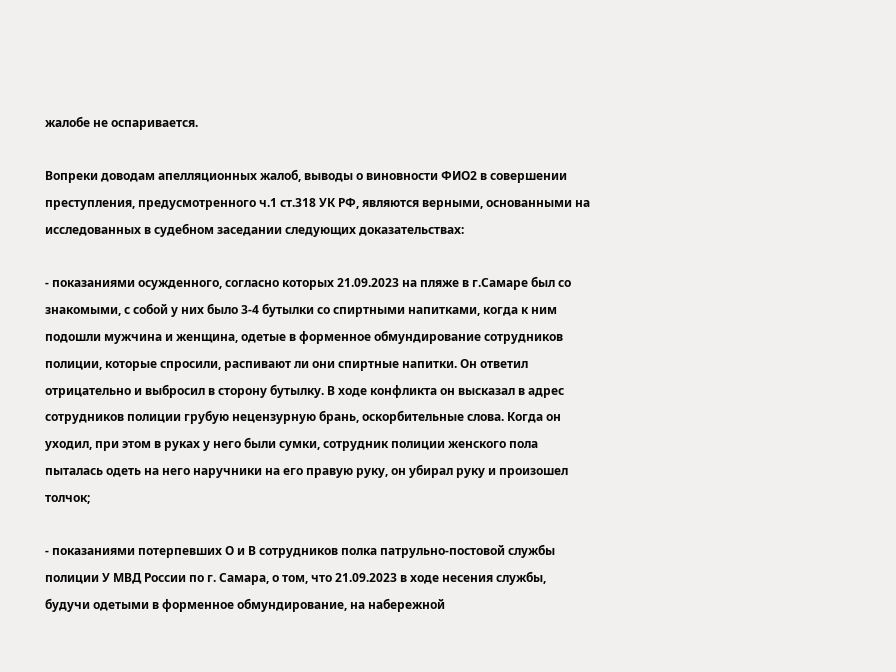жалобе не оспаривается.

Вопреки доводам апелляционных жалоб, выводы о виновности ФИО2 в совершении преступления, предусмотренного ч.1 ст.318 УК РФ, являются верными, основанными на исследованных в судебном заседании следующих доказательствах:

- показаниями осужденного, согласно которых 21.09.2023 на пляже в г.Самаре был со знакомыми, с собой у них было 3-4 бутылки со спиртными напитками, когда к ним подошли мужчина и женщина, одетые в форменное обмундирование сотрудников полиции, которые спросили, распивают ли они спиртные напитки. Он ответил отрицательно и выбросил в сторону бутылку. В ходе конфликта он высказал в адрес сотрудников полиции грубую нецензурную брань, оскорбительные слова. Когда он уходил, при этом в руках у него были сумки, сотрудник полиции женского пола пыталась одеть на него наручники на его правую руку, он убирал руку и произошел толчок;

- показаниями потерпевших О и В сотрудников полка патрульно-постовой службы полиции У МВД России по г. Самара, о том, что 21.09.2023 в ходе несения службы, будучи одетыми в форменное обмундирование, на набережной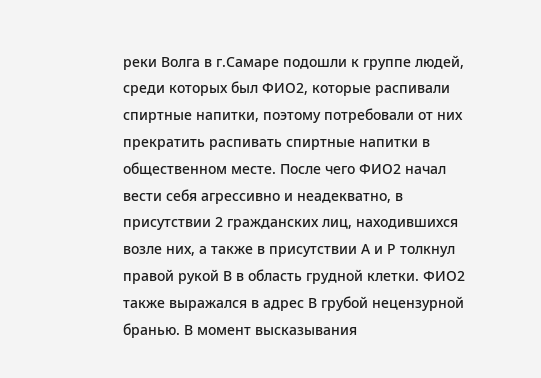реки Волга в г.Самаре подошли к группе людей, среди которых был ФИО2, которые распивали спиртные напитки, поэтому потребовали от них прекратить распивать спиртные напитки в общественном месте. После чего ФИО2 начал вести себя агрессивно и неадекватно, в присутствии 2 гражданских лиц, находившихся возле них, а также в присутствии А и Р толкнул правой рукой В в область грудной клетки. ФИО2 также выражался в адрес В грубой нецензурной бранью. В момент высказывания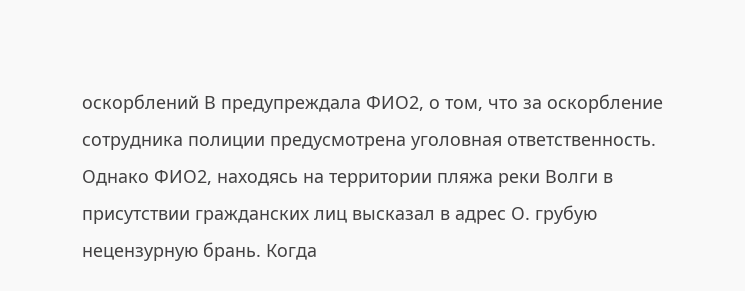оскорблений В предупреждала ФИО2, о том, что за оскорбление сотрудника полиции предусмотрена уголовная ответственность. Однако ФИО2, находясь на территории пляжа реки Волги в присутствии гражданских лиц высказал в адрес О. грубую нецензурную брань. Когда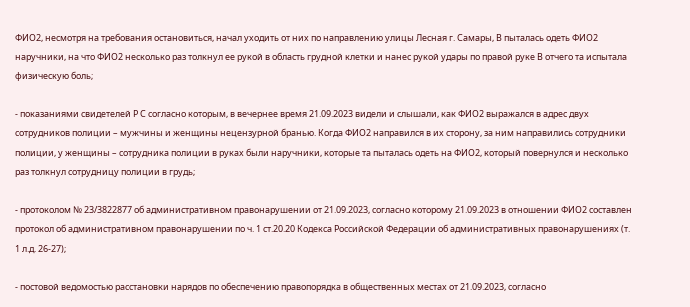ФИО2, несмотря на требования остановиться, начал уходить от них по направлению улицы Лесная г. Самары, В пыталась одеть ФИО2 наручники, на что ФИО2 несколько раз толкнул ее рукой в область грудной клетки и нанес рукой удары по правой руке В отчего та испытала физическую боль;

- показаниями свидетелей Р С согласно которым, в вечернее время 21.09.2023 видели и слышали, как ФИО2 выражался в адрес двух сотрудников полиции – мужчины и женщины нецензурной бранью. Когда ФИО2 направился в их сторону, за ним направились сотрудники полиции, у женщины – сотрудника полиции в руках были наручники, которые та пыталась одеть на ФИО2, который повернулся и несколько раз толкнул сотрудницу полиции в грудь;

- протоколом № 23/3822877 об административном правонарушении от 21.09.2023, согласно которому 21.09.2023 в отношении ФИО2 составлен протокол об административном правонарушении по ч. 1 ст.20.20 Кодекса Российской Федерации об административных правонарушениях (т. 1 л.д. 26-27);

- постовой ведомостью расстановки нарядов по обеспечению правопорядка в общественных местах от 21.09.2023, согласно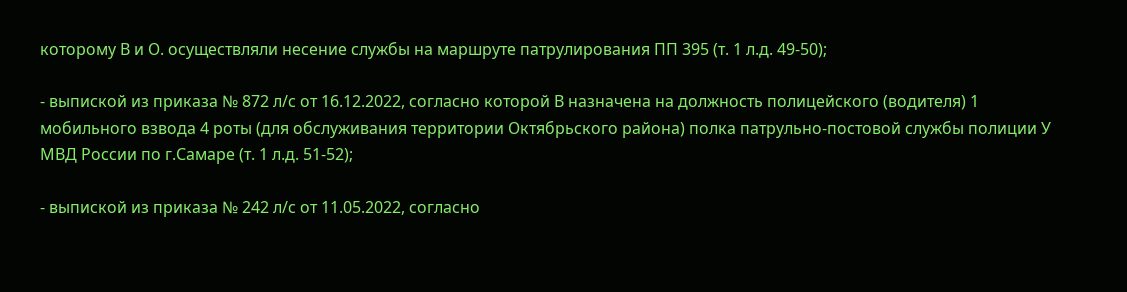которому В и О. осуществляли несение службы на маршруте патрулирования ПП 395 (т. 1 л.д. 49-50);

- выпиской из приказа № 872 л/с от 16.12.2022, согласно которой В назначена на должность полицейского (водителя) 1 мобильного взвода 4 роты (для обслуживания территории Октябрьского района) полка патрульно-постовой службы полиции У МВД России по г.Самаре (т. 1 л.д. 51-52);

- выпиской из приказа № 242 л/с от 11.05.2022, согласно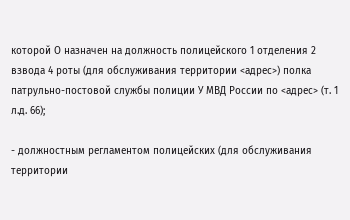которой О назначен на должность полицейского 1 отделения 2 взвода 4 роты (для обслуживания территории <адрес>) полка патрульно-постовой службы полиции У МВД России по <адрес> (т. 1 л.д. 66);

- должностным регламентом полицейских (для обслуживания территории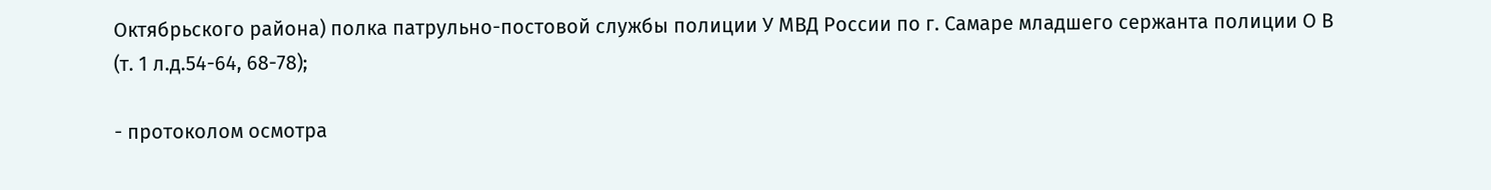Октябрьского района) полка патрульно-постовой службы полиции У МВД России по г. Самаре младшего сержанта полиции О В (т. 1 л.д.54-64, 68-78);

- протоколом осмотра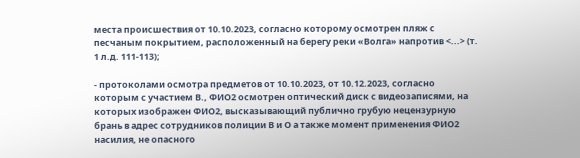места происшествия от 10.10.2023, согласно которому осмотрен пляж с песчаным покрытием, расположенный на берегу реки «Волга» напротив <...> (т. 1 л.д. 111-113);

- протоколами осмотра предметов от 10.10.2023, от 10.12.2023, согласно которым с участием В., ФИО2 осмотрен оптический диск с видеозаписями, на которых изображен ФИО2, высказывающий публично грубую нецензурную брань в адрес сотрудников полиции В и О а также момент применения ФИО2 насилия, не опасного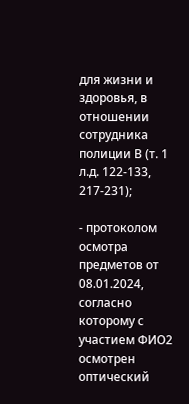для жизни и здоровья, в отношении сотрудника полиции В (т. 1 л.д. 122-133, 217-231);

- протоколом осмотра предметов от 08.01.2024, согласно которому с участием ФИО2 осмотрен оптический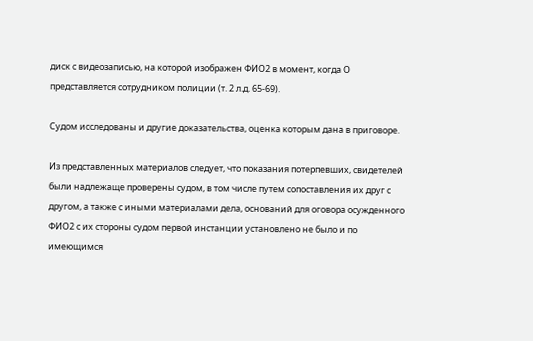диск с видеозаписью, на которой изображен ФИО2 в момент, когда О представляется сотрудником полиции (т. 2 л.д. 65-69).

Судом исследованы и другие доказательства, оценка которым дана в приговоре.

Из представленных материалов следует, что показания потерпевших, свидетелей были надлежаще проверены судом, в том числе путем сопоставления их друг с другом, а также с иными материалами дела, оснований для оговора осужденного ФИО2 с их стороны судом первой инстанции установлено не было и по имеющимся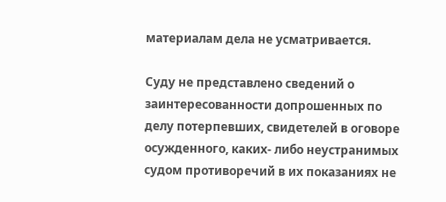материалам дела не усматривается.

Суду не представлено сведений о заинтересованности допрошенных по делу потерпевших, свидетелей в оговоре осужденного, каких- либо неустранимых судом противоречий в их показаниях не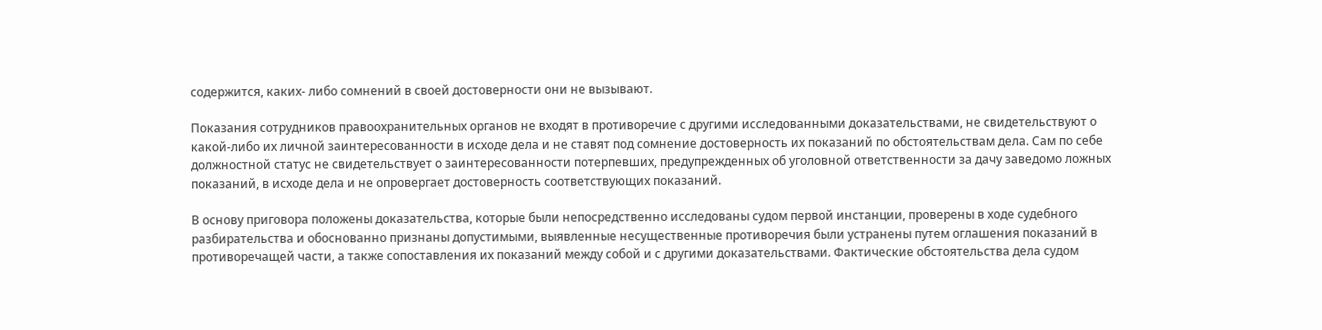содержится, каких- либо сомнений в своей достоверности они не вызывают.

Показания сотрудников правоохранительных органов не входят в противоречие с другими исследованными доказательствами, не свидетельствуют о какой-либо их личной заинтересованности в исходе дела и не ставят под сомнение достоверность их показаний по обстоятельствам дела. Сам по себе должностной статус не свидетельствует о заинтересованности потерпевших, предупрежденных об уголовной ответственности за дачу заведомо ложных показаний, в исходе дела и не опровергает достоверность соответствующих показаний.

В основу приговора положены доказательства, которые были непосредственно исследованы судом первой инстанции, проверены в ходе судебного разбирательства и обоснованно признаны допустимыми, выявленные несущественные противоречия были устранены путем оглашения показаний в противоречащей части, а также сопоставления их показаний между собой и с другими доказательствами. Фактические обстоятельства дела судом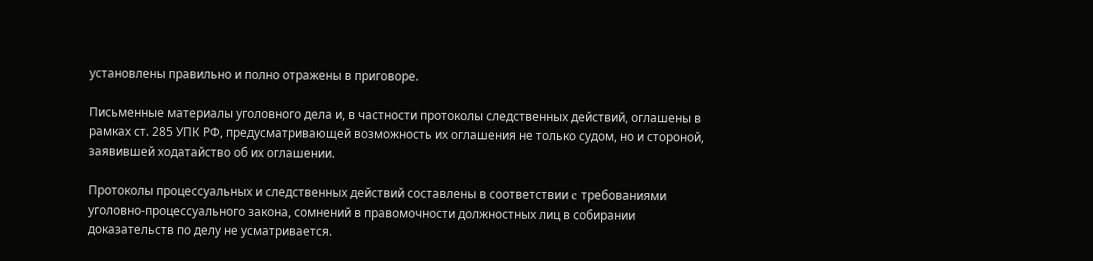установлены правильно и полно отражены в приговоре.

Письменные материалы уголовного дела и, в частности протоколы следственных действий, оглашены в рамках ст. 285 УПК РФ, предусматривающей возможность их оглашения не только судом, но и стороной, заявившей ходатайство об их оглашении.

Протоколы процессуальных и следственных действий составлены в соответствии c требованиями уголовно-процессуального закона, сомнений в правомочности должностных лиц в собирании доказательств по делу не усматривается.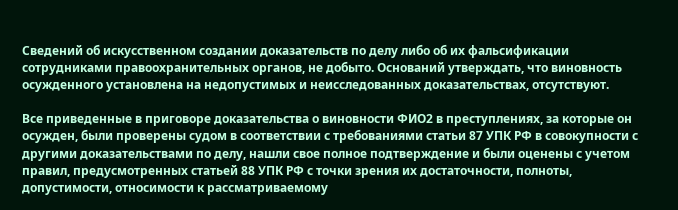Сведений об искусственном создании доказательств по делу либо об их фальсификации сотрудниками правоохранительных органов, не добыто. Оснований утверждать, что виновность осужденного установлена на недопустимых и неисследованных доказательствах, отсутствуют.

Все приведенные в приговоре доказательства о виновности ФИО2 в преступлениях, за которые он осужден, были проверены судом в соответствии с требованиями статьи 87 УПК РФ в совокупности с другими доказательствами по делу, нашли свое полное подтверждение и были оценены с учетом правил, предусмотренных статьей 88 УПК РФ с точки зрения их достаточности, полноты, допустимости, относимости к рассматриваемому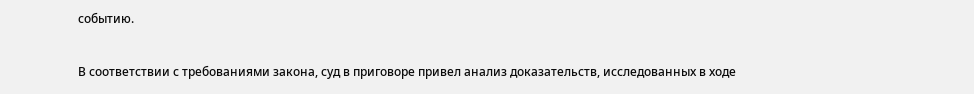событию.

В соответствии с требованиями закона, суд в приговоре привел анализ доказательств, исследованных в ходе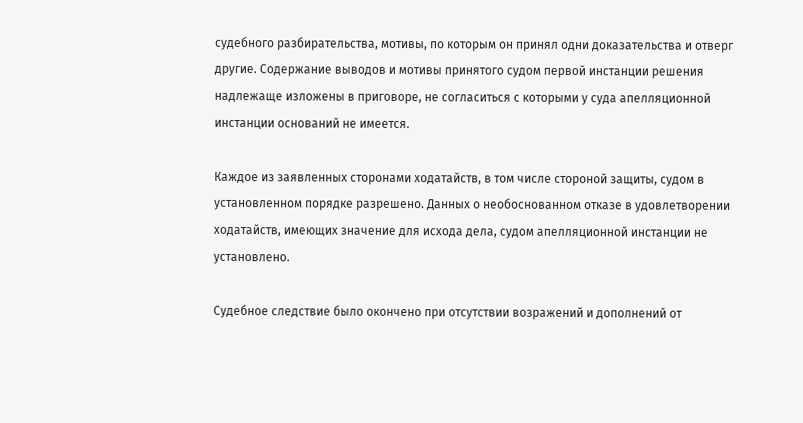судебного разбирательства, мотивы, по которым он принял одни доказательства и отверг другие. Содержание выводов и мотивы принятого судом первой инстанции решения надлежаще изложены в приговоре, не согласиться с которыми у суда апелляционной инстанции оснований не имеется.

Каждое из заявленных сторонами ходатайств, в том числе стороной защиты, судом в установленном порядке разрешено. Данных о необоснованном отказе в удовлетворении ходатайств, имеющих значение для исхода дела, судом апелляционной инстанции не установлено.

Судебное следствие было окончено при отсутствии возражений и дополнений от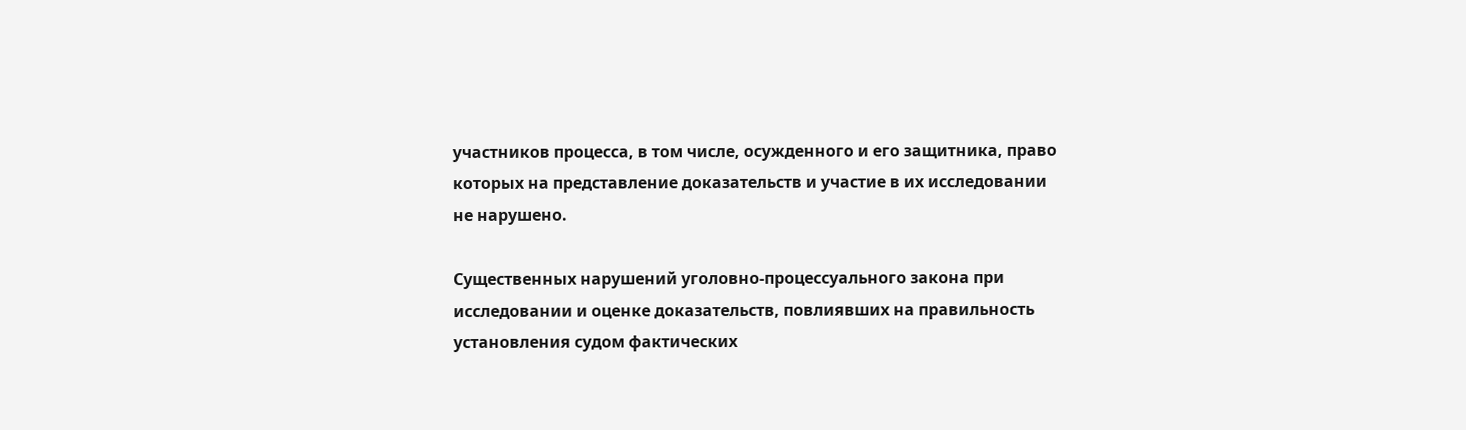участников процесса, в том числе, осужденного и его защитника, право которых на представление доказательств и участие в их исследовании не нарушено.

Существенных нарушений уголовно-процессуального закона при исследовании и оценке доказательств, повлиявших на правильность установления судом фактических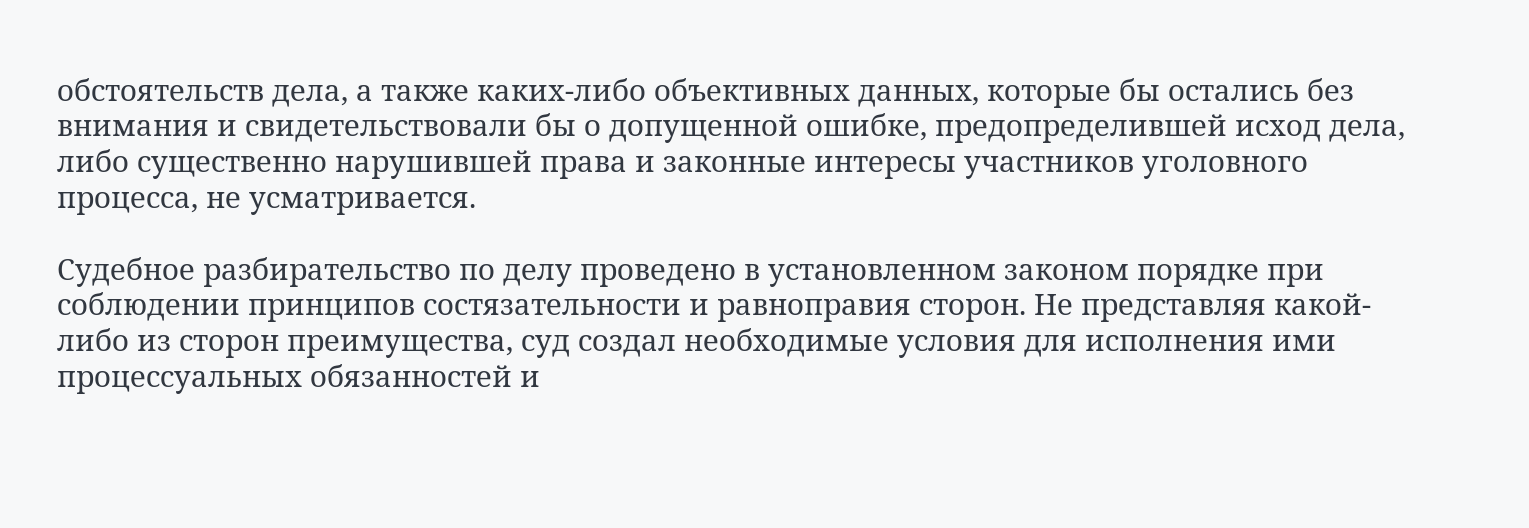обстоятельств дела, а также каких-либо объективных данных, которые бы остались без внимания и свидетельствовали бы о допущенной ошибке, предопределившей исход дела, либо существенно нарушившей права и законные интересы участников уголовного процесса, не усматривается.

Судебное разбирательство по делу проведено в установленном законом порядке при соблюдении принципов состязательности и равноправия сторон. Не представляя какой-либо из сторон преимущества, суд создал необходимые условия для исполнения ими процессуальных обязанностей и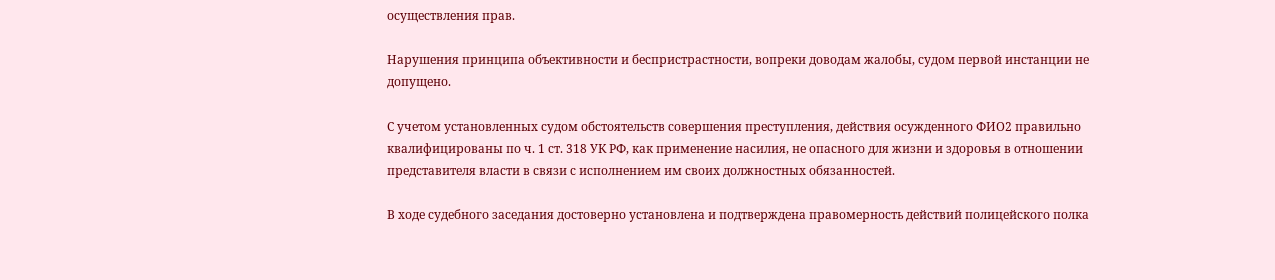осуществления прав.

Нарушения принципа объективности и беспристрастности, вопреки доводам жалобы, судом первой инстанции не допущено.

С учетом установленных судом обстоятельств совершения преступления, действия осужденного ФИО2 правильно квалифицированы по ч. 1 ст. 318 УК РФ, как применение насилия, не опасного для жизни и здоровья в отношении представителя власти в связи с исполнением им своих должностных обязанностей.

В ходе судебного заседания достоверно установлена и подтверждена правомерность действий полицейского полка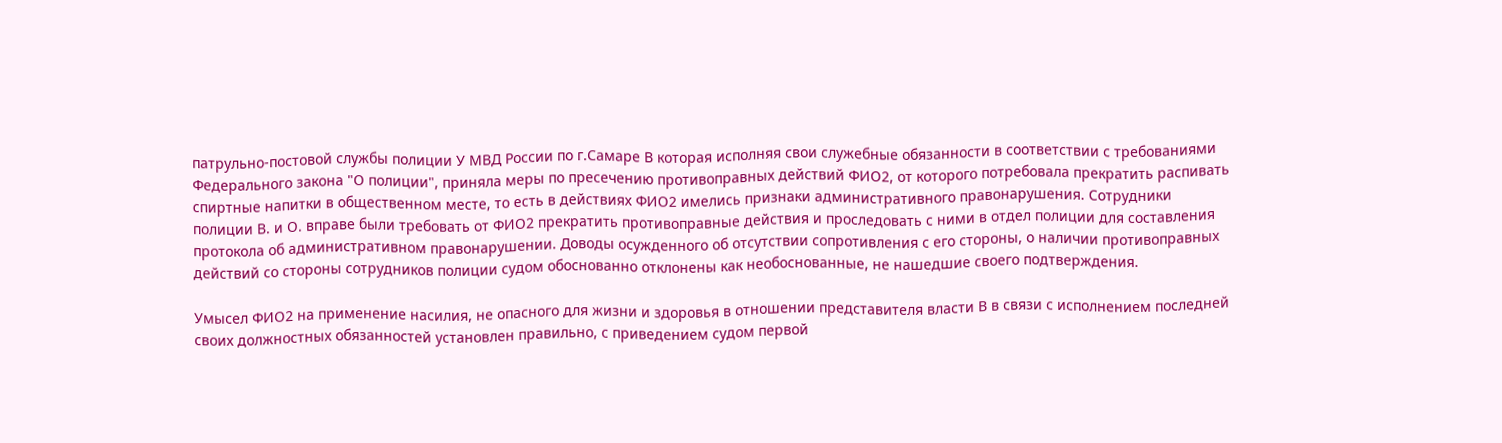патрульно-постовой службы полиции У МВД России по г.Самаре В которая исполняя свои служебные обязанности в соответствии с требованиями Федерального закона "О полиции", приняла меры по пресечению противоправных действий ФИО2, от которого потребовала прекратить распивать спиртные напитки в общественном месте, то есть в действиях ФИО2 имелись признаки административного правонарушения. Сотрудники полиции В. и О. вправе были требовать от ФИО2 прекратить противоправные действия и проследовать с ними в отдел полиции для составления протокола об административном правонарушении. Доводы осужденного об отсутствии сопротивления с его стороны, о наличии противоправных действий со стороны сотрудников полиции судом обоснованно отклонены как необоснованные, не нашедшие своего подтверждения.

Умысел ФИО2 на применение насилия, не опасного для жизни и здоровья в отношении представителя власти В в связи с исполнением последней своих должностных обязанностей установлен правильно, с приведением судом первой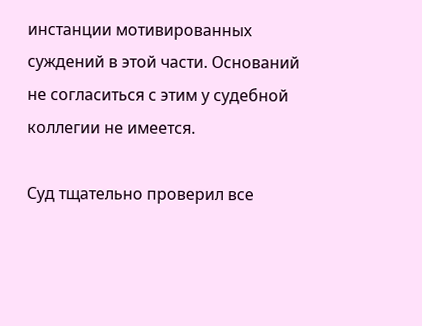инстанции мотивированных суждений в этой части. Оснований не согласиться с этим у судебной коллегии не имеется.

Суд тщательно проверил все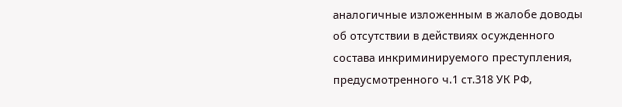аналогичные изложенным в жалобе доводы об отсутствии в действиях осужденного состава инкриминируемого преступления, предусмотренного ч.1 ст.318 УК РФ,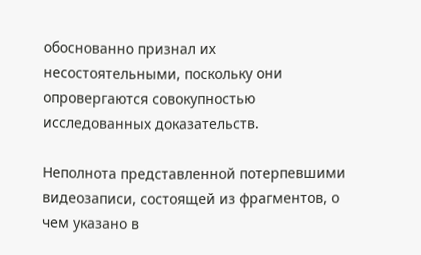обоснованно признал их несостоятельными, поскольку они опровергаются совокупностью исследованных доказательств.

Неполнота представленной потерпевшими видеозаписи, состоящей из фрагментов, о чем указано в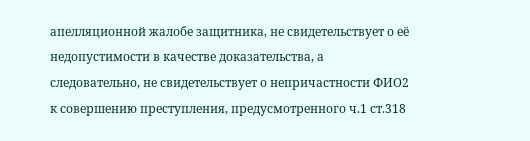апелляционной жалобе защитника, не свидетельствует о её недопустимости в качестве доказательства, а следовательно, не свидетельствует о непричастности ФИО2 к совершению преступления, предусмотренного ч.1 ст.318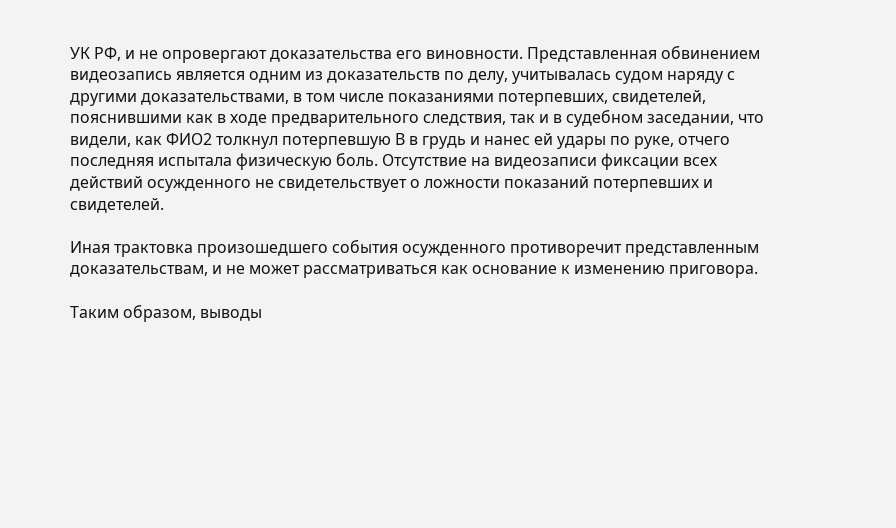УК РФ, и не опровергают доказательства его виновности. Представленная обвинением видеозапись является одним из доказательств по делу, учитывалась судом наряду с другими доказательствами, в том числе показаниями потерпевших, свидетелей, пояснившими как в ходе предварительного следствия, так и в судебном заседании, что видели, как ФИО2 толкнул потерпевшую В в грудь и нанес ей удары по руке, отчего последняя испытала физическую боль. Отсутствие на видеозаписи фиксации всех действий осужденного не свидетельствует о ложности показаний потерпевших и свидетелей.

Иная трактовка произошедшего события осужденного противоречит представленным доказательствам, и не может рассматриваться как основание к изменению приговора.

Таким образом, выводы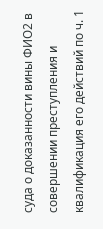суда о доказанности вины ФИО2 в совершении преступления и квалификация его действий по ч. 1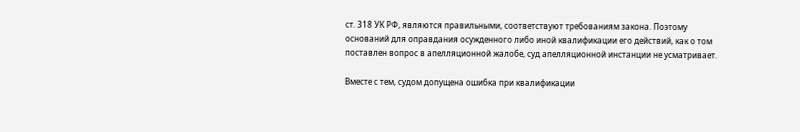ст. 318 УК РФ, являются правильными, соответствуют требованиям закона. Поэтому оснований для оправдания осужденного либо иной квалификации его действий, как о том поставлен вопрос в апелляционной жалобе, суд апелляционной инстанции не усматривает.

Вместе с тем, судом допущена ошибка при квалификации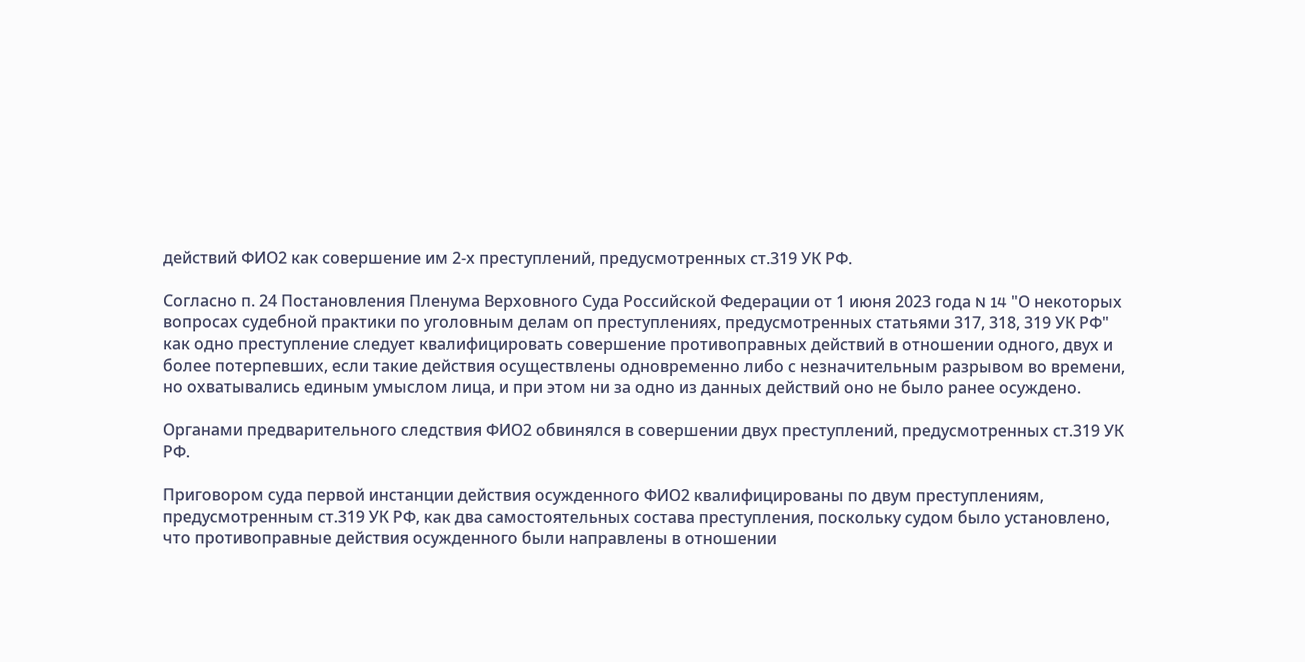действий ФИО2 как совершение им 2-х преступлений, предусмотренных ст.319 УК РФ.

Согласно п. 24 Постановления Пленума Верховного Суда Российской Федерации от 1 июня 2023 года N 14 "О некоторых вопросах судебной практики по уголовным делам оп преступлениях, предусмотренных статьями 317, 318, 319 УК РФ" как одно преступление следует квалифицировать совершение противоправных действий в отношении одного, двух и более потерпевших, если такие действия осуществлены одновременно либо с незначительным разрывом во времени, но охватывались единым умыслом лица, и при этом ни за одно из данных действий оно не было ранее осуждено.

Органами предварительного следствия ФИО2 обвинялся в совершении двух преступлений, предусмотренных ст.319 УК РФ.

Приговором суда первой инстанции действия осужденного ФИО2 квалифицированы по двум преступлениям, предусмотренным ст.319 УК РФ, как два самостоятельных состава преступления, поскольку судом было установлено, что противоправные действия осужденного были направлены в отношении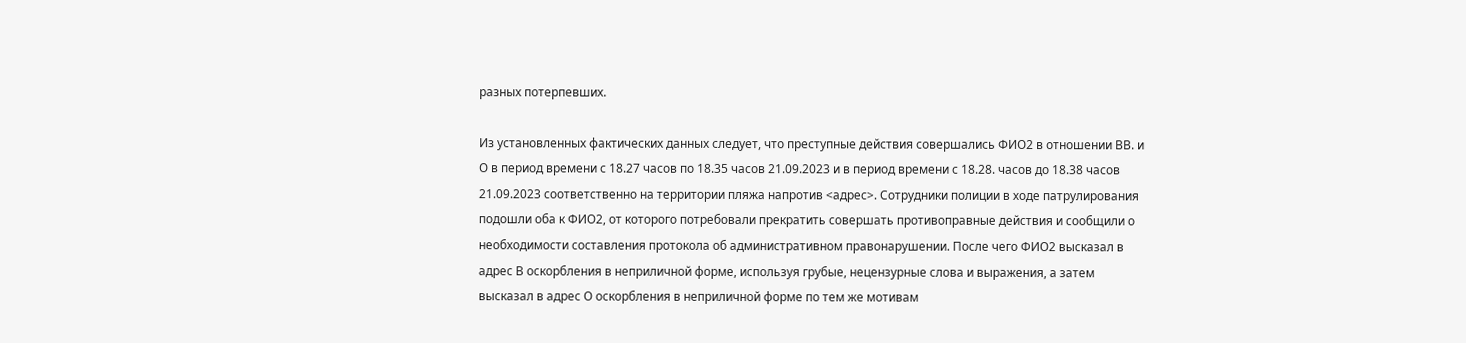разных потерпевших.

Из установленных фактических данных следует, что преступные действия совершались ФИО2 в отношении ВВ. и О в период времени с 18.27 часов по 18.35 часов 21.09.2023 и в период времени с 18.28. часов до 18.38 часов 21.09.2023 соответственно на территории пляжа напротив <адрес>. Сотрудники полиции в ходе патрулирования подошли оба к ФИО2, от которого потребовали прекратить совершать противоправные действия и сообщили о необходимости составления протокола об административном правонарушении. После чего ФИО2 высказал в адрес В оскорбления в неприличной форме, используя грубые, нецензурные слова и выражения, а затем высказал в адрес О оскорбления в неприличной форме по тем же мотивам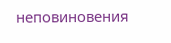неповиновения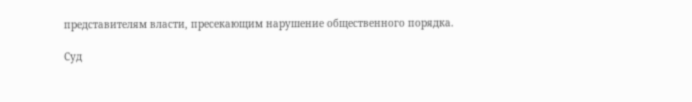представителям власти, пресекающим нарушение общественного порядка.

Суд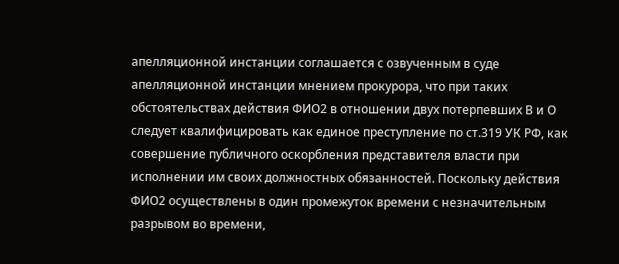апелляционной инстанции соглашается с озвученным в суде апелляционной инстанции мнением прокурора, что при таких обстоятельствах действия ФИО2 в отношении двух потерпевших В и О следует квалифицировать как единое преступление по ст.319 УК РФ, как совершение публичного оскорбления представителя власти при исполнении им своих должностных обязанностей. Поскольку действия ФИО2 осуществлены в один промежуток времени с незначительным разрывом во времени,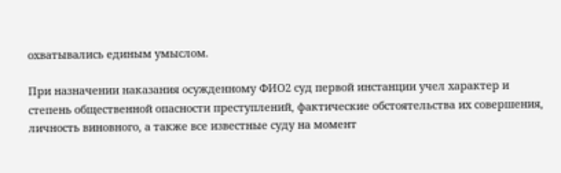охватывались единым умыслом.

При назначении наказания осужденному ФИО2 суд первой инстанции учел характер и степень общественной опасности преступлений, фактические обстоятельства их совершения, личность виновного, а также все известные суду на момент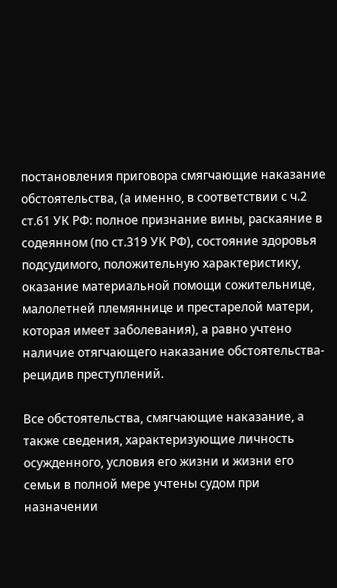постановления приговора смягчающие наказание обстоятельства, (а именно, в соответствии с ч.2 ст.61 УК РФ: полное признание вины, раскаяние в содеянном (по ст.319 УК РФ), состояние здоровья подсудимого, положительную характеристику, оказание материальной помощи сожительнице, малолетней племяннице и престарелой матери, которая имеет заболевания), а равно учтено наличие отягчающего наказание обстоятельства- рецидив преступлений.

Все обстоятельства, смягчающие наказание, а также сведения, характеризующие личность осужденного, условия его жизни и жизни его семьи в полной мере учтены судом при назначении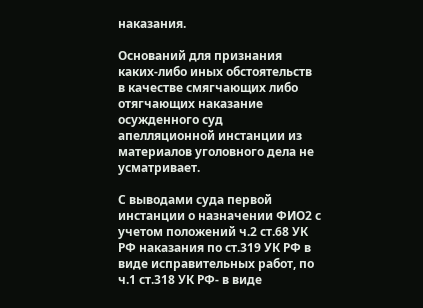наказания.

Оснований для признания каких-либо иных обстоятельств в качестве смягчающих либо отягчающих наказание осужденного суд апелляционной инстанции из материалов уголовного дела не усматривает.

С выводами суда первой инстанции о назначении ФИО2 с учетом положений ч.2 ст.68 УК РФ наказания по ст.319 УК РФ в виде исправительных работ, по ч.1 ст.318 УК РФ- в виде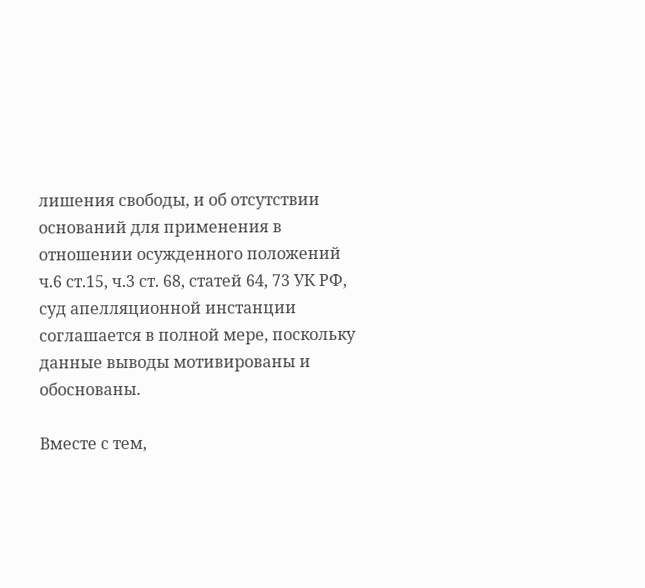лишения свободы, и об отсутствии оснований для применения в отношении осужденного положений ч.6 ст.15, ч.3 ст. 68, статей 64, 73 УК РФ, суд апелляционной инстанции соглашается в полной мере, поскольку данные выводы мотивированы и обоснованы.

Вместе с тем,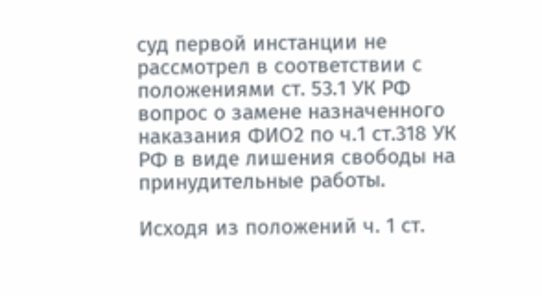суд первой инстанции не рассмотрел в соответствии с положениями ст. 53.1 УК РФ вопрос о замене назначенного наказания ФИО2 по ч.1 ст.318 УК РФ в виде лишения свободы на принудительные работы.

Исходя из положений ч. 1 ст.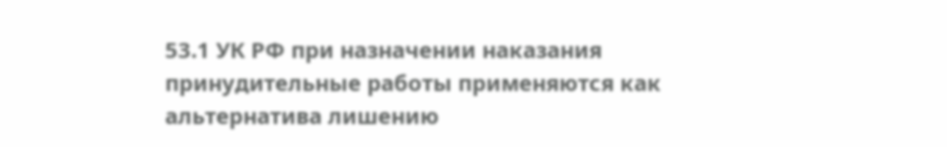53.1 УК РФ при назначении наказания принудительные работы применяются как альтернатива лишению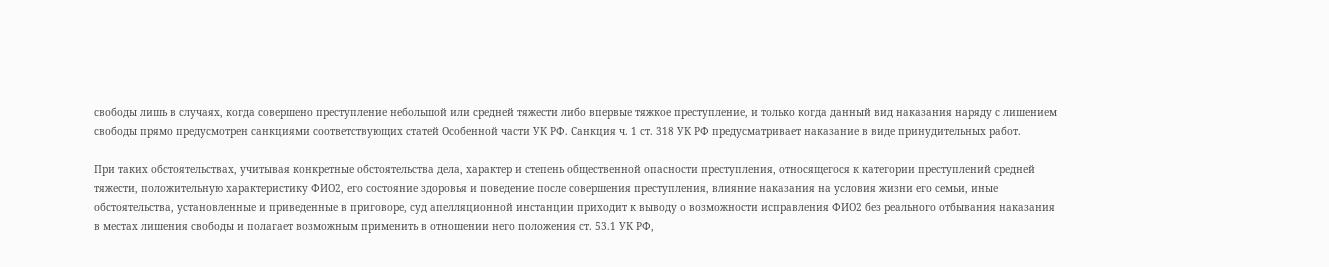свободы лишь в случаях, когда совершено преступление небольшой или средней тяжести либо впервые тяжкое преступление, и только когда данный вид наказания наряду с лишением свободы прямо предусмотрен санкциями соответствующих статей Особенной части УК РФ. Санкция ч. 1 ст. 318 УК РФ предусматривает наказание в виде принудительных работ.

При таких обстоятельствах, учитывая конкретные обстоятельства дела, характер и степень общественной опасности преступления, относящегося к категории преступлений средней тяжести, положительную характеристику ФИО2, его состояние здоровья и поведение после совершения преступления, влияние наказания на условия жизни его семьи, иные обстоятельства, установленные и приведенные в приговоре, суд апелляционной инстанции приходит к выводу о возможности исправления ФИО2 без реального отбывания наказания в местах лишения свободы и полагает возможным применить в отношении него положения ст. 53.1 УК РФ,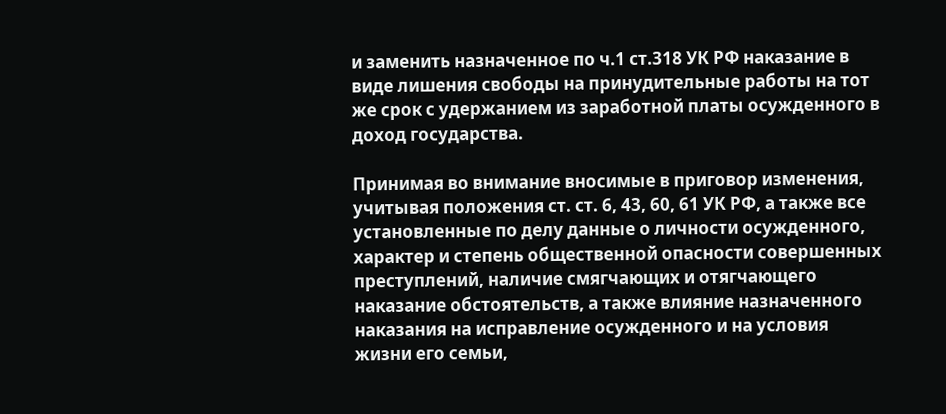и заменить назначенное по ч.1 ст.318 УК РФ наказание в виде лишения свободы на принудительные работы на тот же срок с удержанием из заработной платы осужденного в доход государства.

Принимая во внимание вносимые в приговор изменения, учитывая положения ст. ст. 6, 43, 60, 61 УК РФ, а также все установленные по делу данные о личности осужденного, характер и степень общественной опасности совершенных преступлений, наличие смягчающих и отягчающего наказание обстоятельств, а также влияние назначенного наказания на исправление осужденного и на условия жизни его семьи,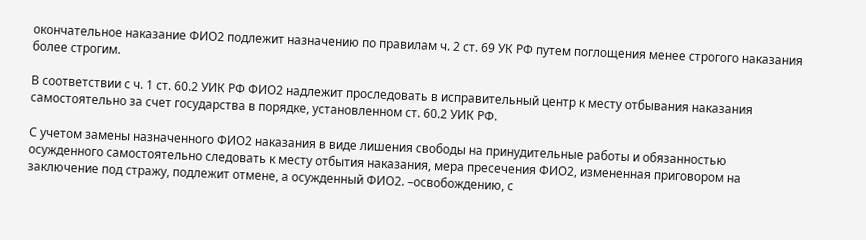окончательное наказание ФИО2 подлежит назначению по правилам ч. 2 ст. 69 УК РФ путем поглощения менее строгого наказания более строгим.

В соответствии с ч. 1 ст. 60.2 УИК РФ ФИО2 надлежит проследовать в исправительный центр к месту отбывания наказания самостоятельно за счет государства в порядке, установленном ст. 60.2 УИК РФ.

С учетом замены назначенного ФИО2 наказания в виде лишения свободы на принудительные работы и обязанностью осужденного самостоятельно следовать к месту отбытия наказания, мера пресечения ФИО2, измененная приговором на заключение под стражу, подлежит отмене, а осужденный ФИО2. –освобождению, с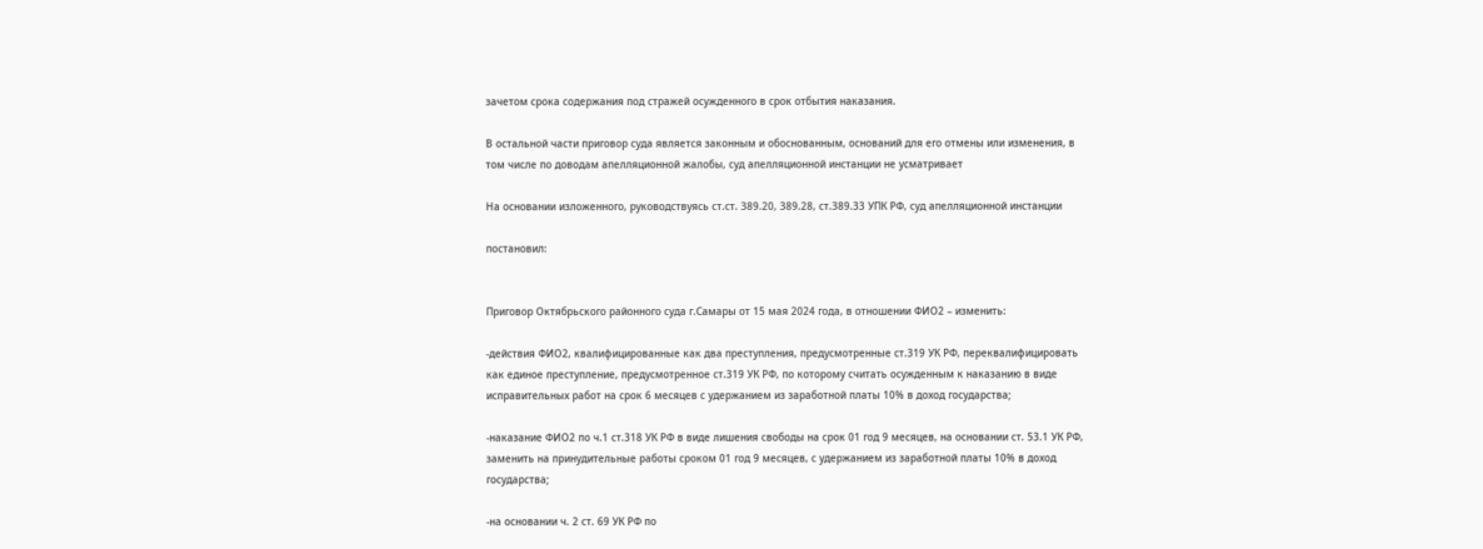зачетом срока содержания под стражей осужденного в срок отбытия наказания.

В остальной части приговор суда является законным и обоснованным, оснований для его отмены или изменения, в том числе по доводам апелляционной жалобы, суд апелляционной инстанции не усматривает

На основании изложенного, руководствуясь ст.ст. 389.20, 389.28, ст.389.33 УПК РФ, суд апелляционной инстанции

постановил:


Приговор Октябрьского районного суда г.Самары от 15 мая 2024 года, в отношении ФИО2 – изменить:

-действия ФИО2, квалифицированные как два преступления, предусмотренные ст.319 УК РФ, переквалифицировать как единое преступление, предусмотренное ст.319 УК РФ, по которому считать осужденным к наказанию в виде исправительных работ на срок 6 месяцев с удержанием из заработной платы 10% в доход государства;

-наказание ФИО2 по ч.1 ст.318 УК РФ в виде лишения свободы на срок 01 год 9 месяцев, на основании ст. 53.1 УК РФ, заменить на принудительные работы сроком 01 год 9 месяцев, с удержанием из заработной платы 10% в доход государства;

-на основании ч. 2 ст. 69 УК РФ по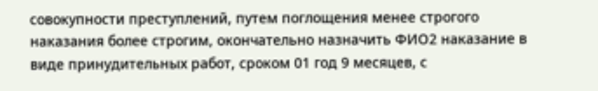совокупности преступлений, путем поглощения менее строгого наказания более строгим, окончательно назначить ФИО2 наказание в виде принудительных работ, сроком 01 год 9 месяцев, с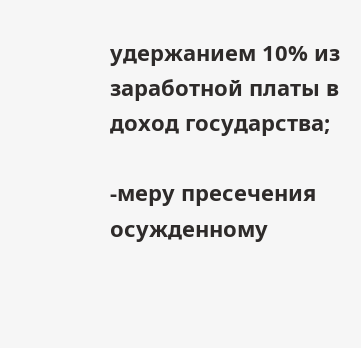удержанием 10% из заработной платы в доход государства;

-меру пресечения осужденному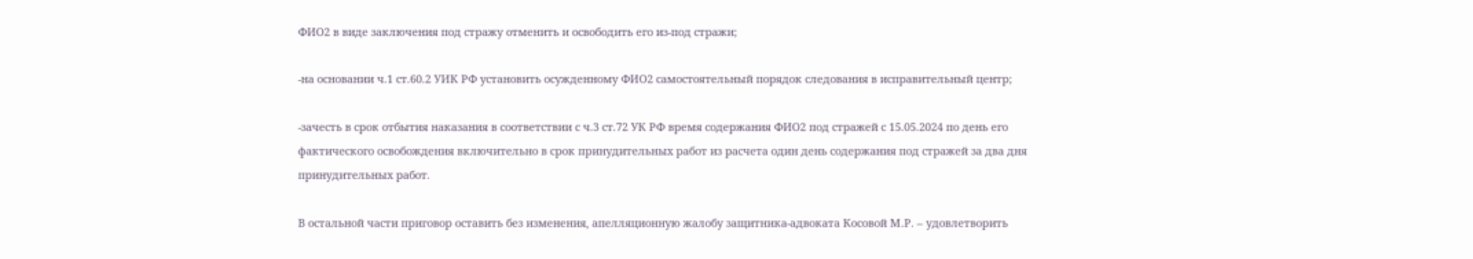ФИО2 в виде заключения под стражу отменить и освободить его из-под стражи;

-на основании ч.1 ст.60.2 УИК РФ установить осужденному ФИО2 самостоятельный порядок следования в исправительный центр;

-зачесть в срок отбытия наказания в соответствии с ч.3 ст.72 УК РФ время содержания ФИО2 под стражей с 15.05.2024 по день его фактического освобождения включительно в срок принудительных работ из расчета один день содержания под стражей за два дня принудительных работ.

В остальной части приговор оставить без изменения, апелляционную жалобу защитника-адвоката Косовой М.Р. – удовлетворить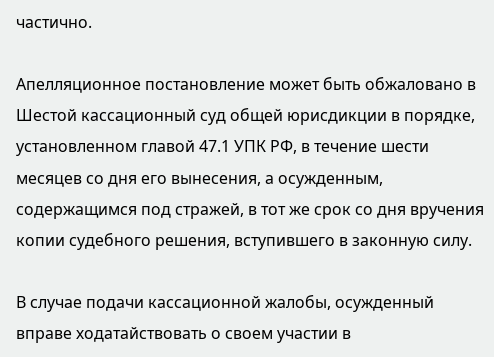частично.

Апелляционное постановление может быть обжаловано в Шестой кассационный суд общей юрисдикции в порядке, установленном главой 47.1 УПК РФ, в течение шести месяцев со дня его вынесения, а осужденным, содержащимся под стражей, в тот же срок со дня вручения копии судебного решения, вступившего в законную силу.

В случае подачи кассационной жалобы, осужденный вправе ходатайствовать о своем участии в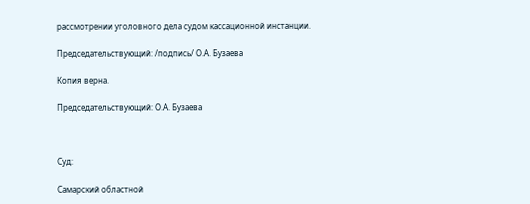рассмотрении уголовного дела судом кассационной инстанции.

Председательствующий: /подпись/ О.А. Бузаева

Копия верна.

Председательствующий: О.А. Бузаева



Суд:

Самарский областной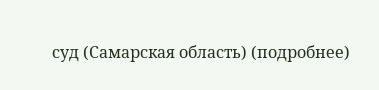суд (Самарская область) (подробнее)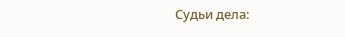Судьи дела: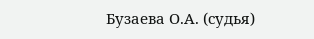Бузаева О.А. (судья)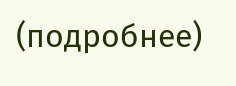(подробнее)